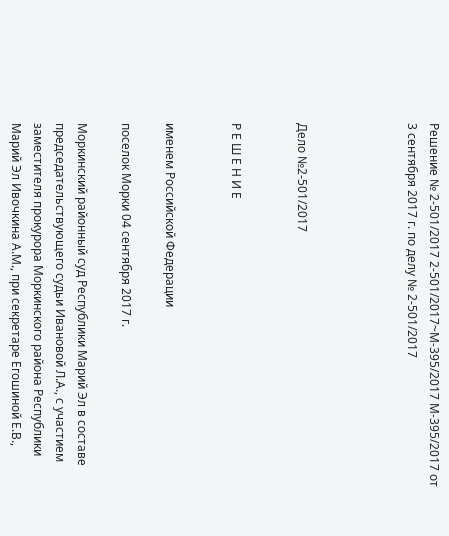Решение № 2-501/2017 2-501/2017~М-395/2017 М-395/2017 от 3 сентября 2017 г. по делу № 2-501/2017




Дело №2-501/2017


Р Е Ш Е Н И Е


именем Российской Федерации

поселок Морки 04 сентября 2017 г.

Моркинский районный суд Республики Марий Эл в составе председательствующего судьи Ивановой Л.А., с участием заместителя прокурора Моркинского района Республики Марий Эл Ивочкина А.М., при секретаре Егошиной Е.В.,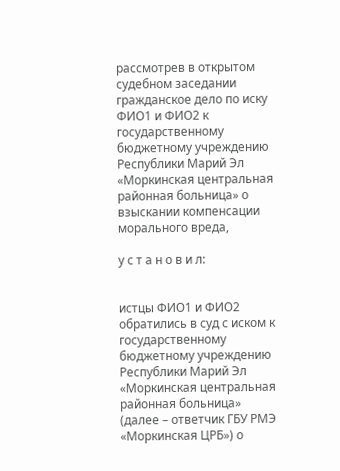рассмотрев в открытом судебном заседании гражданское дело по иску ФИО1 и ФИО2 к государственному бюджетному учреждению Республики Марий Эл «Моркинская центральная районная больница» о взыскании компенсации морального вреда,

у с т а н о в и л:


истцы ФИО1 и ФИО2 обратились в суд с иском к государственному бюджетному учреждению Республики Марий Эл «Моркинская центральная районная больница» (далее – ответчик ГБУ РМЭ «Моркинская ЦРБ») о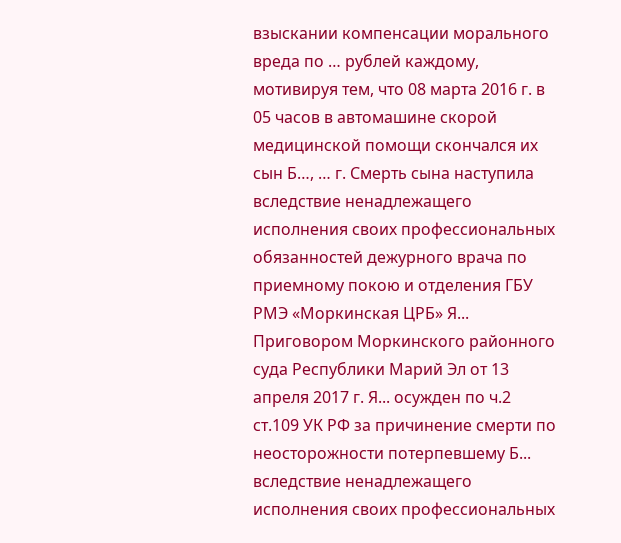взыскании компенсации морального вреда по … рублей каждому, мотивируя тем, что 08 марта 2016 г. в 05 часов в автомашине скорой медицинской помощи скончался их сын Б…, … г. Смерть сына наступила вследствие ненадлежащего исполнения своих профессиональных обязанностей дежурного врача по приемному покою и отделения ГБУ РМЭ «Моркинская ЦРБ» Я... Приговором Моркинского районного суда Республики Марий Эл от 13 апреля 2017 г. Я... осужден по ч.2 ст.109 УК РФ за причинение смерти по неосторожности потерпевшему Б... вследствие ненадлежащего исполнения своих профессиональных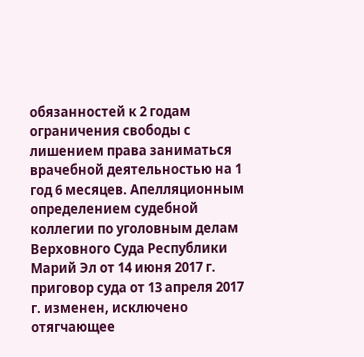обязанностей к 2 годам ограничения свободы с лишением права заниматься врачебной деятельностью на 1 год 6 месяцев. Апелляционным определением судебной коллегии по уголовным делам Верховного Суда Республики Марий Эл от 14 июня 2017 г. приговор суда от 13 апреля 2017 г. изменен, исключено отягчающее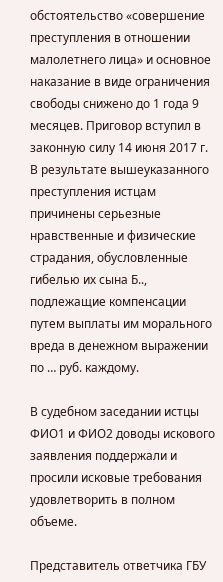обстоятельство «совершение преступления в отношении малолетнего лица» и основное наказание в виде ограничения свободы снижено до 1 года 9 месяцев. Приговор вступил в законную силу 14 июня 2017 г. В результате вышеуказанного преступления истцам причинены серьезные нравственные и физические страдания, обусловленные гибелью их сына Б.., подлежащие компенсации путем выплаты им морального вреда в денежном выражении по … руб. каждому.

В судебном заседании истцы ФИО1 и ФИО2 доводы искового заявления поддержали и просили исковые требования удовлетворить в полном объеме.

Представитель ответчика ГБУ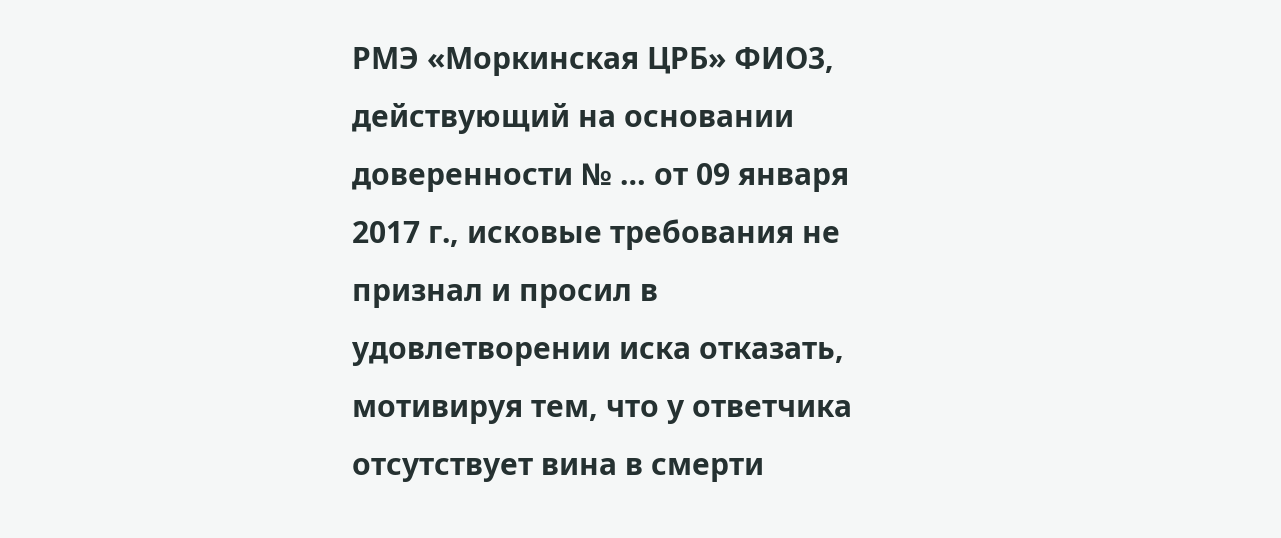РМЭ «Моркинская ЦРБ» ФИО3, действующий на основании доверенности № … от 09 января 2017 г., исковые требования не признал и просил в удовлетворении иска отказать, мотивируя тем, что у ответчика отсутствует вина в смерти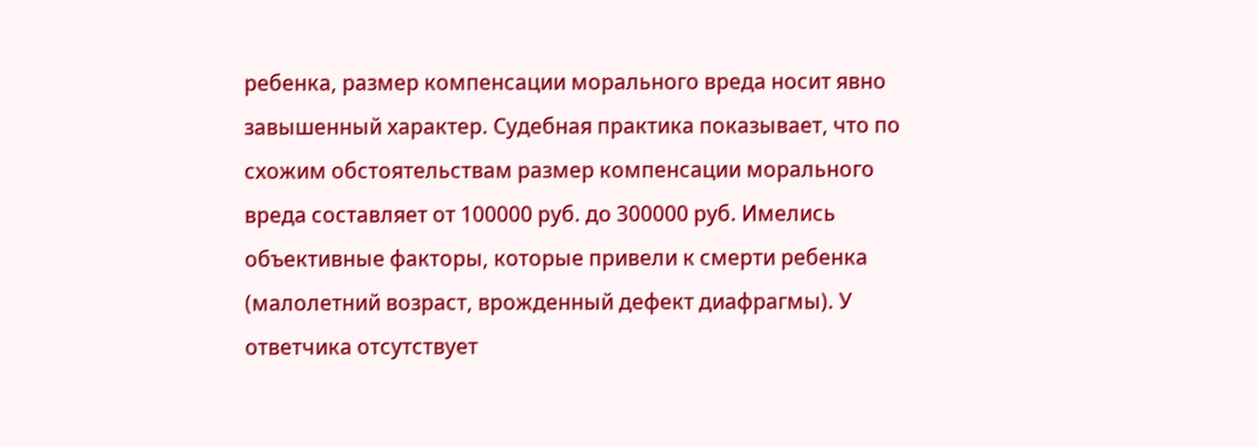ребенка, размер компенсации морального вреда носит явно завышенный характер. Судебная практика показывает, что по схожим обстоятельствам размер компенсации морального вреда составляет от 100000 руб. до 300000 руб. Имелись объективные факторы, которые привели к смерти ребенка (малолетний возраст, врожденный дефект диафрагмы). У ответчика отсутствует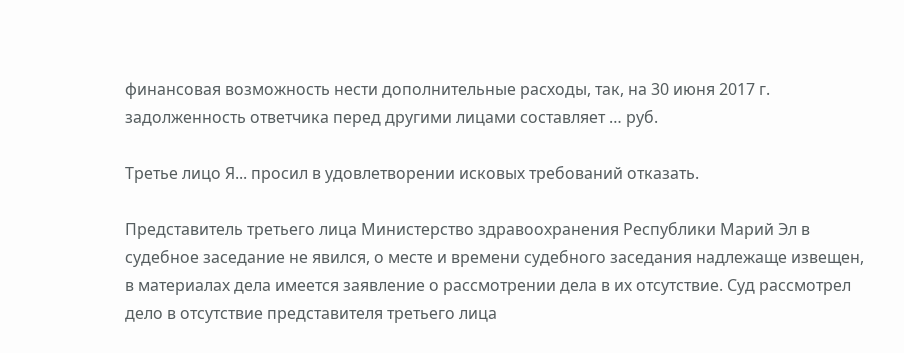финансовая возможность нести дополнительные расходы, так, на 30 июня 2017 г. задолженность ответчика перед другими лицами составляет … руб.

Третье лицо Я... просил в удовлетворении исковых требований отказать.

Представитель третьего лица Министерство здравоохранения Республики Марий Эл в судебное заседание не явился, о месте и времени судебного заседания надлежаще извещен, в материалах дела имеется заявление о рассмотрении дела в их отсутствие. Суд рассмотрел дело в отсутствие представителя третьего лица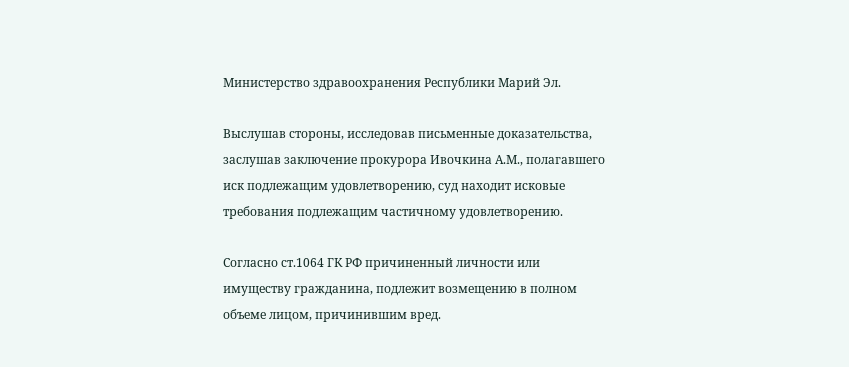Министерство здравоохранения Республики Марий Эл.

Выслушав стороны, исследовав письменные доказательства, заслушав заключение прокурора Ивочкина А.М., полагавшего иск подлежащим удовлетворению, суд находит исковые требования подлежащим частичному удовлетворению.

Согласно ст.1064 ГК РФ причиненный личности или имуществу гражданина, подлежит возмещению в полном объеме лицом, причинившим вред.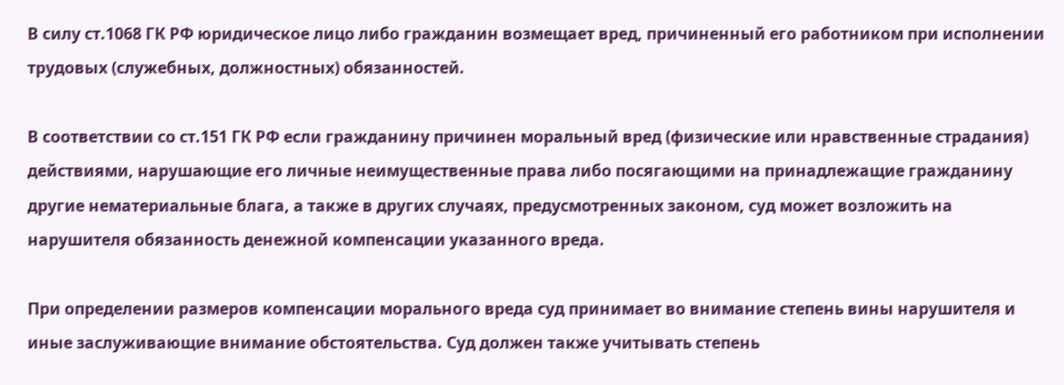В силу ст.1068 ГК РФ юридическое лицо либо гражданин возмещает вред, причиненный его работником при исполнении трудовых (служебных, должностных) обязанностей.

В соответствии со ст.151 ГК РФ если гражданину причинен моральный вред (физические или нравственные страдания) действиями, нарушающие его личные неимущественные права либо посягающими на принадлежащие гражданину другие нематериальные блага, а также в других случаях, предусмотренных законом, суд может возложить на нарушителя обязанность денежной компенсации указанного вреда.

При определении размеров компенсации морального вреда суд принимает во внимание степень вины нарушителя и иные заслуживающие внимание обстоятельства. Суд должен также учитывать степень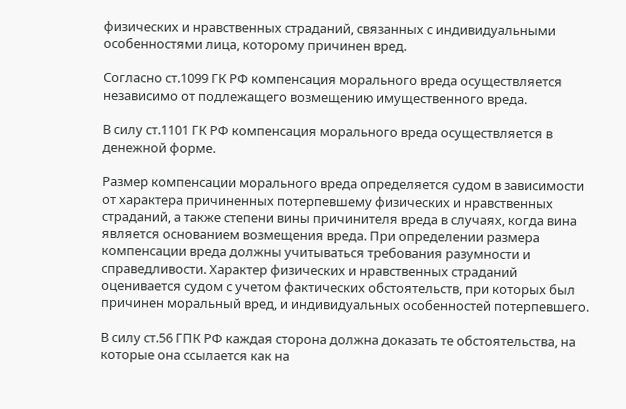физических и нравственных страданий, связанных с индивидуальными особенностями лица, которому причинен вред.

Согласно ст.1099 ГК РФ компенсация морального вреда осуществляется независимо от подлежащего возмещению имущественного вреда.

В силу ст.1101 ГК РФ компенсация морального вреда осуществляется в денежной форме.

Размер компенсации морального вреда определяется судом в зависимости от характера причиненных потерпевшему физических и нравственных страданий, а также степени вины причинителя вреда в случаях, когда вина является основанием возмещения вреда. При определении размера компенсации вреда должны учитываться требования разумности и справедливости. Характер физических и нравственных страданий оценивается судом с учетом фактических обстоятельств, при которых был причинен моральный вред, и индивидуальных особенностей потерпевшего.

В силу ст.56 ГПК РФ каждая сторона должна доказать те обстоятельства, на которые она ссылается как на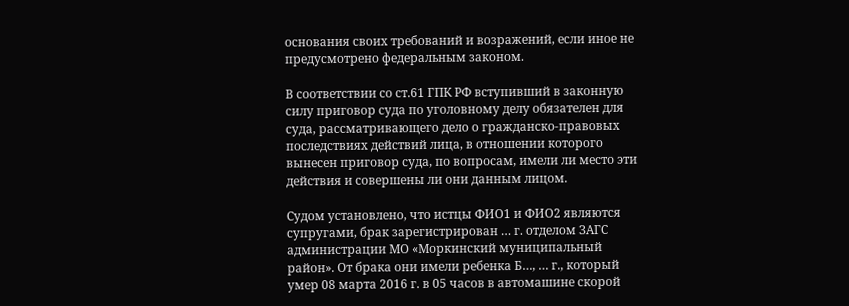основания своих требований и возражений, если иное не предусмотрено федеральным законом.

В соответствии со ст.61 ГПК РФ вступивший в законную силу приговор суда по уголовному делу обязателен для суда, рассматривающего дело о гражданско-правовых последствиях действий лица, в отношении которого вынесен приговор суда, по вопросам, имели ли место эти действия и совершены ли они данным лицом.

Судом установлено, что истцы ФИО1 и ФИО2 являются супругами, брак зарегистрирован … г. отделом ЗАГС администрации МО «Моркинский муниципальный район». От брака они имели ребенка Б…, … г., который умер 08 марта 2016 г. в 05 часов в автомашине скорой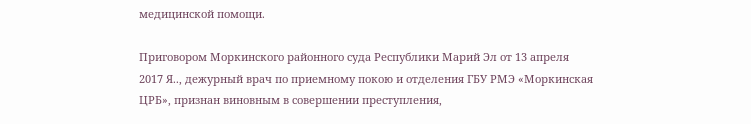медицинской помощи.

Приговором Моркинского районного суда Республики Марий Эл от 13 апреля 2017 Я.., дежурный врач по приемному покою и отделения ГБУ РМЭ «Моркинская ЦРБ», признан виновным в совершении преступления,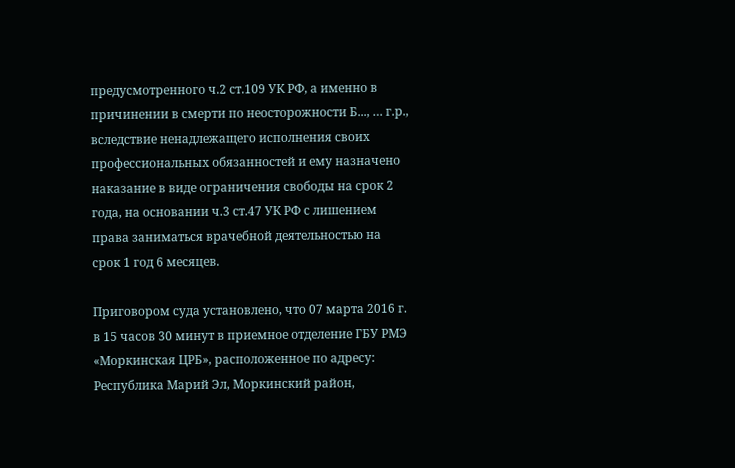предусмотренного ч.2 ст.109 УК РФ, а именно в причинении в смерти по неосторожности Б..., … г.р., вследствие ненадлежащего исполнения своих профессиональных обязанностей и ему назначено наказание в виде ограничения свободы на срок 2 года, на основании ч.3 ст.47 УК РФ с лишением права заниматься врачебной деятельностью на срок 1 год 6 месяцев.

Приговором суда установлено, что 07 марта 2016 г. в 15 часов 30 минут в приемное отделение ГБУ РМЭ «Моркинская ЦРБ», расположенное по адресу: Республика Марий Эл, Моркинский район,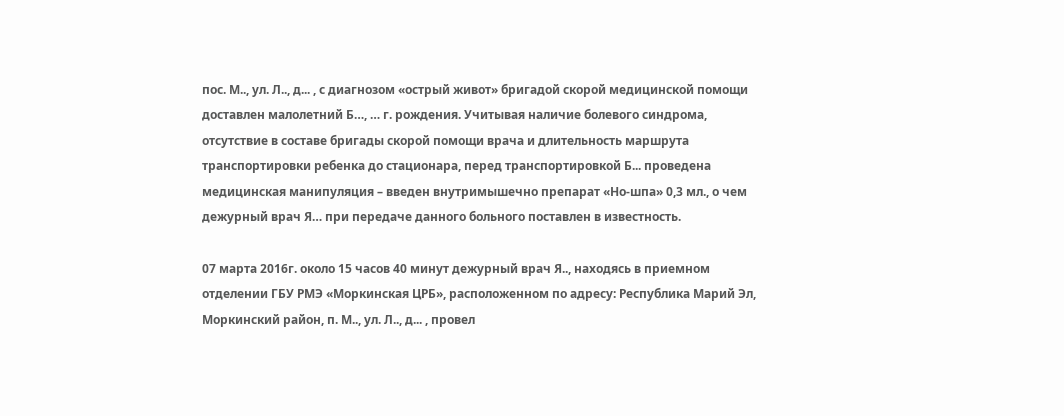пос. М.., ул. Л.., д... , с диагнозом «острый живот» бригадой скорой медицинской помощи доставлен малолетний Б…, … г. рождения. Учитывая наличие болевого синдрома, отсутствие в составе бригады скорой помощи врача и длительность маршрута транспортировки ребенка до стационара, перед транспортировкой Б... проведена медицинская манипуляция – введен внутримышечно препарат «Но-шпа» 0,3 мл., о чем дежурный врач Я… при передаче данного больного поставлен в известность.

07 марта 2016г. около 15 часов 40 минут дежурный врач Я.., находясь в приемном отделении ГБУ РМЭ «Моркинская ЦРБ», расположенном по адресу: Республика Марий Эл, Моркинский район, п. М.., ул. Л.., д... , провел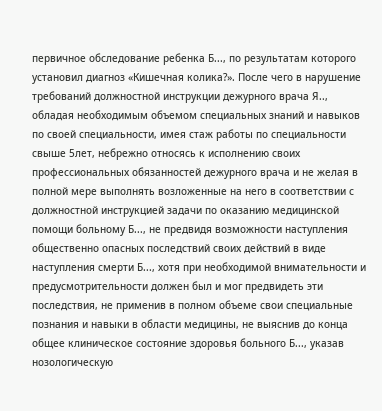первичное обследование ребенка Б..., по результатам которого установил диагноз «Кишечная колика?». После чего в нарушение требований должностной инструкции дежурного врача Я.., обладая необходимым объемом специальных знаний и навыков по своей специальности, имея стаж работы по специальности свыше 5лет, небрежно относясь к исполнению своих профессиональных обязанностей дежурного врача и не желая в полной мере выполнять возложенные на него в соответствии с должностной инструкцией задачи по оказанию медицинской помощи больному Б..., не предвидя возможности наступления общественно опасных последствий своих действий в виде наступления смерти Б..., хотя при необходимой внимательности и предусмотрительности должен был и мог предвидеть эти последствия, не применив в полном объеме свои специальные познания и навыки в области медицины, не выяснив до конца общее клиническое состояние здоровья больного Б..., указав нозологическую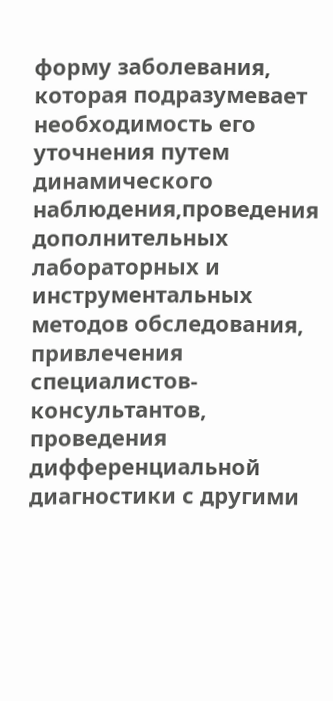форму заболевания, которая подразумевает необходимость его уточнения путем динамического наблюдения,проведения дополнительных лабораторных и инструментальных методов обследования, привлечения специалистов-консультантов, проведения дифференциальной диагностики с другими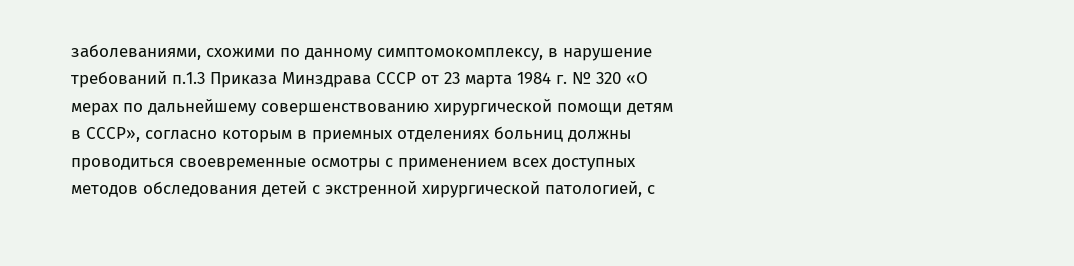заболеваниями, схожими по данному симптомокомплексу, в нарушение требований п.1.3 Приказа Минздрава СССР от 23 марта 1984 г. № 320 «О мерах по дальнейшему совершенствованию хирургической помощи детям в СССР», согласно которым в приемных отделениях больниц должны проводиться своевременные осмотры с применением всех доступных методов обследования детей с экстренной хирургической патологией, с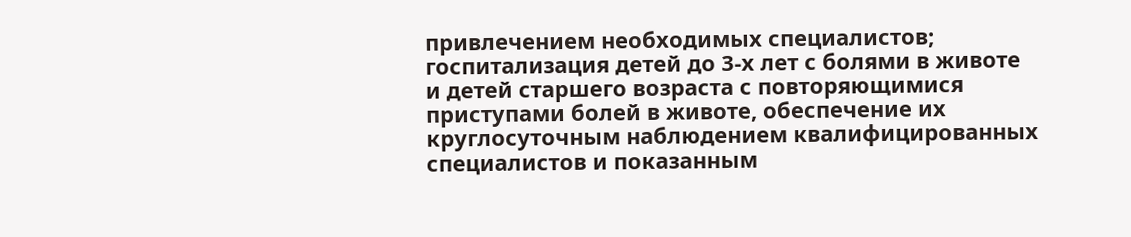привлечением необходимых специалистов; госпитализация детей до 3-х лет с болями в животе и детей старшего возраста с повторяющимися приступами болей в животе, обеспечение их круглосуточным наблюдением квалифицированных специалистов и показанным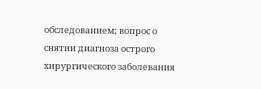обследованием; вопрос о снятии диагноза острого хирургического заболевания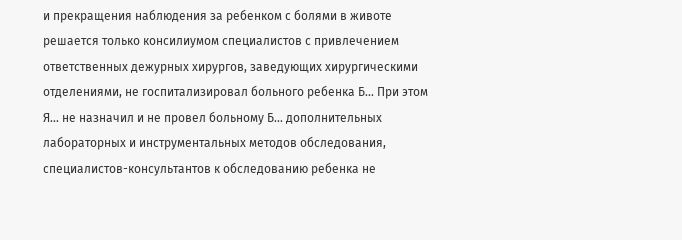и прекращения наблюдения за ребенком с болями в животе решается только консилиумом специалистов с привлечением ответственных дежурных хирургов, заведующих хирургическими отделениями, не госпитализировал больного ребенка Б... При этом Я... не назначил и не провел больному Б... дополнительных лабораторных и инструментальных методов обследования, специалистов-консультантов к обследованию ребенка не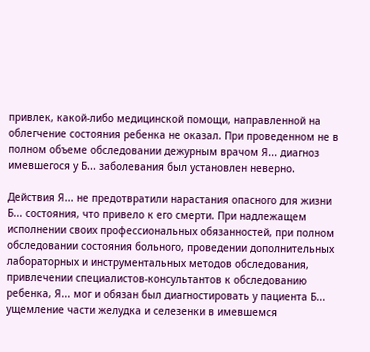привлек, какой-либо медицинской помощи, направленной на облегчение состояния ребенка не оказал. При проведенном не в полном объеме обследовании дежурным врачом Я... диагноз имевшегося у Б... заболевания был установлен неверно.

Действия Я... не предотвратили нарастания опасного для жизни Б... состояния, что привело к его смерти. При надлежащем исполнении своих профессиональных обязанностей, при полном обследовании состояния больного, проведении дополнительных лабораторных и инструментальных методов обследования, привлечении специалистов-консультантов к обследованию ребенка, Я... мог и обязан был диагностировать у пациента Б... ущемление части желудка и селезенки в имевшемся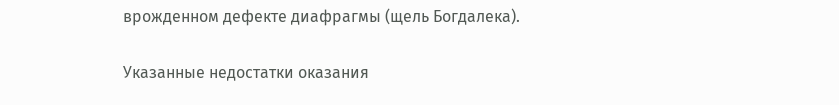врожденном дефекте диафрагмы (щель Богдалека).

Указанные недостатки оказания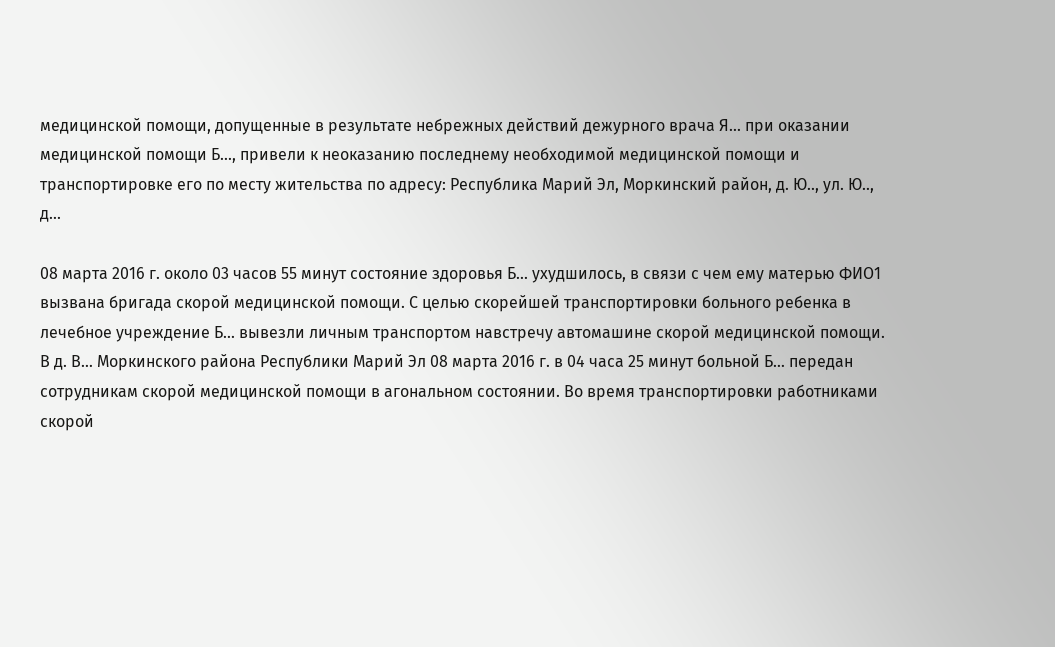медицинской помощи, допущенные в результате небрежных действий дежурного врача Я... при оказании медицинской помощи Б..., привели к неоказанию последнему необходимой медицинской помощи и транспортировке его по месту жительства по адресу: Республика Марий Эл, Моркинский район, д. Ю.., ул. Ю.., д...

08 марта 2016 г. около 03 часов 55 минут состояние здоровья Б... ухудшилось, в связи с чем ему матерью ФИО1 вызвана бригада скорой медицинской помощи. С целью скорейшей транспортировки больного ребенка в лечебное учреждение Б... вывезли личным транспортом навстречу автомашине скорой медицинской помощи. В д. В… Моркинского района Республики Марий Эл 08 марта 2016 г. в 04 часа 25 минут больной Б… передан сотрудникам скорой медицинской помощи в агональном состоянии. Во время транспортировки работниками скорой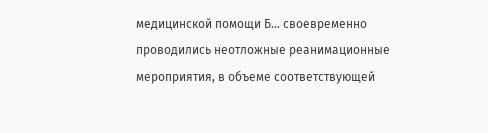медицинской помощи Б... своевременно проводились неотложные реанимационные мероприятия, в объеме соответствующей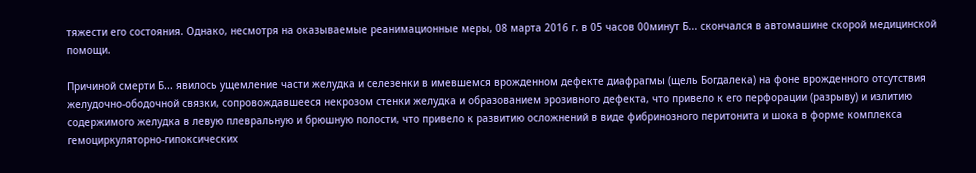тяжести его состояния. Однако, несмотря на оказываемые реанимационные меры, 08 марта 2016 г. в 05 часов 00минут Б... скончался в автомашине скорой медицинской помощи.

Причиной смерти Б... явилось ущемление части желудка и селезенки в имевшемся врожденном дефекте диафрагмы (щель Богдалека) на фоне врожденного отсутствия желудочно-ободочной связки, сопровождавшееся некрозом стенки желудка и образованием эрозивного дефекта, что привело к его перфорации (разрыву) и излитию содержимого желудка в левую плевральную и брюшную полости, что привело к развитию осложнений в виде фибринозного перитонита и шока в форме комплекса гемоциркуляторно-гипоксических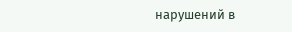нарушений в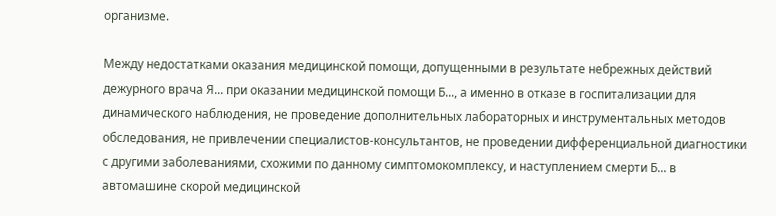организме.

Между недостатками оказания медицинской помощи, допущенными в результате небрежных действий дежурного врача Я... при оказании медицинской помощи Б..., а именно в отказе в госпитализации для динамического наблюдения, не проведение дополнительных лабораторных и инструментальных методов обследования, не привлечении специалистов-консультантов, не проведении дифференциальной диагностики с другими заболеваниями, схожими по данному симптомокомплексу, и наступлением смерти Б... в автомашине скорой медицинской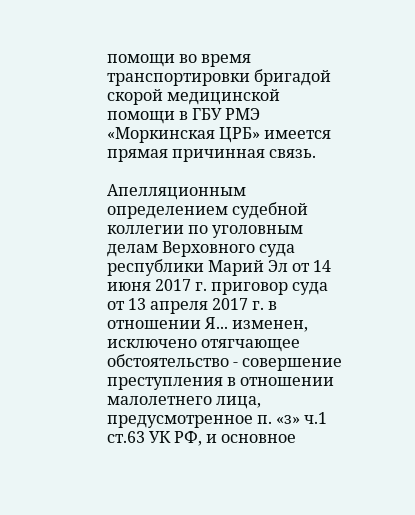помощи во время транспортировки бригадой скорой медицинской помощи в ГБУ РМЭ «Моркинская ЦРБ» имеется прямая причинная связь.

Апелляционным определением судебной коллегии по уголовным делам Верховного суда республики Марий Эл от 14 июня 2017 г. приговор суда от 13 апреля 2017 г. в отношении Я... изменен, исключено отягчающее обстоятельство - совершение преступления в отношении малолетнего лица, предусмотренное п. «з» ч.1 ст.63 УК РФ, и основное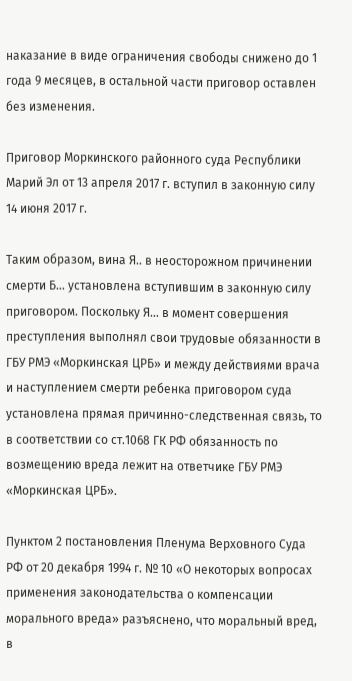наказание в виде ограничения свободы снижено до 1 года 9 месяцев, в остальной части приговор оставлен без изменения.

Приговор Моркинского районного суда Республики Марий Эл от 13 апреля 2017 г. вступил в законную силу 14 июня 2017 г.

Таким образом, вина Я.. в неосторожном причинении смерти Б… установлена вступившим в законную силу приговором. Поскольку Я… в момент совершения преступления выполнял свои трудовые обязанности в ГБУ РМЭ «Моркинская ЦРБ» и между действиями врача и наступлением смерти ребенка приговором суда установлена прямая причинно-следственная связь, то в соответствии со ст.1068 ГК РФ обязанность по возмещению вреда лежит на ответчике ГБУ РМЭ «Моркинская ЦРБ».

Пунктом 2 постановления Пленума Верховного Суда РФ от 20 декабря 1994 г. № 10 «О некоторых вопросах применения законодательства о компенсации морального вреда» разъяснено, что моральный вред, в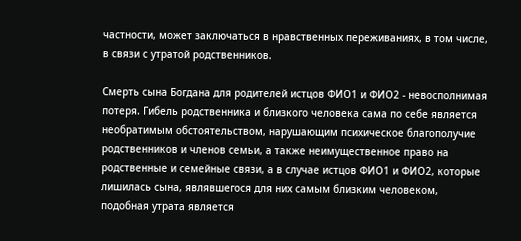частности, может заключаться в нравственных переживаниях, в том числе, в связи с утратой родственников.

Смерть сына Богдана для родителей истцов ФИО1 и ФИО2 - невосполнимая потеря. Гибель родственника и близкого человека сама по себе является необратимым обстоятельством, нарушающим психическое благополучие родственников и членов семьи, а также неимущественное право на родственные и семейные связи, а в случае истцов ФИО1 и ФИО2, которые лишилась сына, являвшегося для них самым близким человеком, подобная утрата является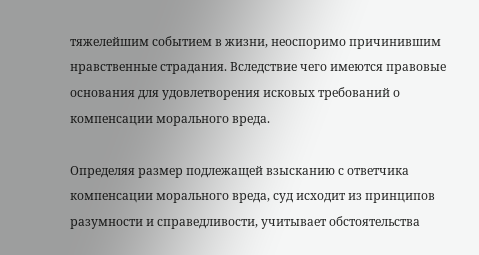тяжелейшим событием в жизни, неоспоримо причинившим нравственные страдания. Вследствие чего имеются правовые основания для удовлетворения исковых требований о компенсации морального вреда.

Определяя размер подлежащей взысканию с ответчика компенсации морального вреда, суд исходит из принципов разумности и справедливости, учитывает обстоятельства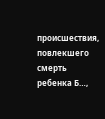происшествия, повлекшего смерть ребенка Б…,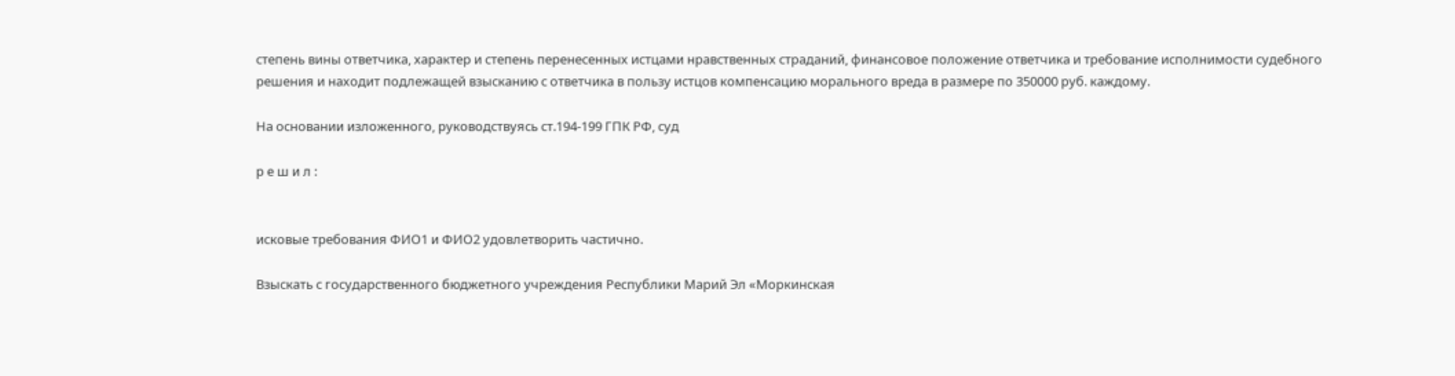степень вины ответчика, характер и степень перенесенных истцами нравственных страданий, финансовое положение ответчика и требование исполнимости судебного решения и находит подлежащей взысканию с ответчика в пользу истцов компенсацию морального вреда в размере по 350000 руб. каждому.

На основании изложенного, руководствуясь ст.194-199 ГПК РФ, суд

р е ш и л :


исковые требования ФИО1 и ФИО2 удовлетворить частично.

Взыскать с государственного бюджетного учреждения Республики Марий Эл «Моркинская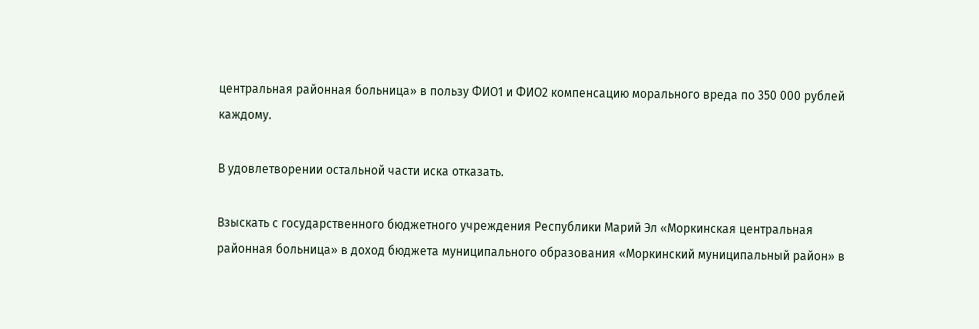центральная районная больница» в пользу ФИО1 и ФИО2 компенсацию морального вреда по 350 000 рублей каждому.

В удовлетворении остальной части иска отказать.

Взыскать с государственного бюджетного учреждения Республики Марий Эл «Моркинская центральная районная больница» в доход бюджета муниципального образования «Моркинский муниципальный район» в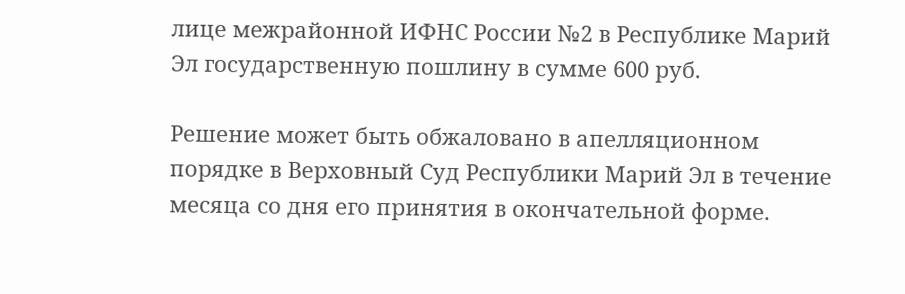лице межрайонной ИФНС России №2 в Республике Марий Эл государственную пошлину в сумме 600 руб.

Решение может быть обжаловано в апелляционном порядке в Верховный Суд Республики Марий Эл в течение месяца со дня его принятия в окончательной форме.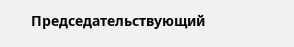Председательствующий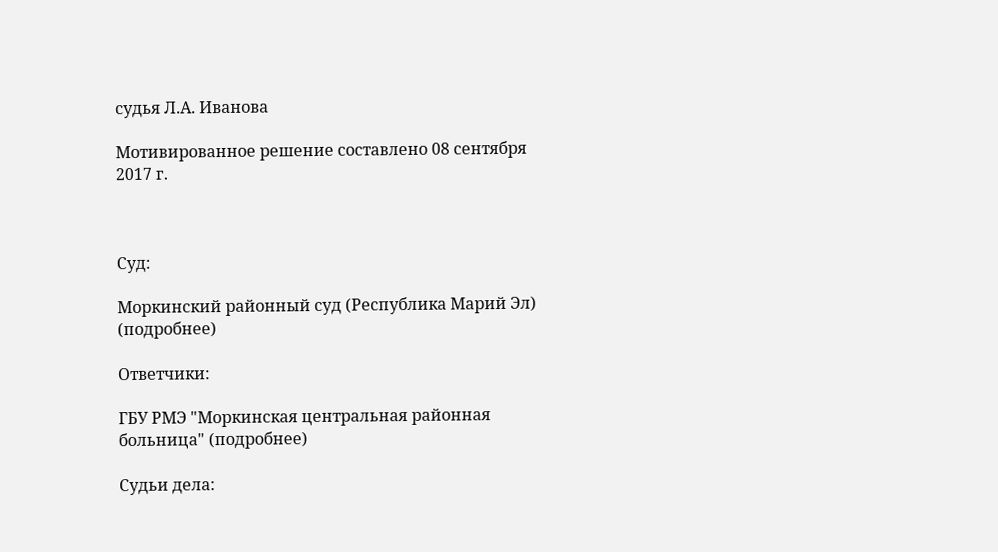судья Л.А. Иванова

Мотивированное решение составлено 08 сентября 2017 г.



Суд:

Моркинский районный суд (Республика Марий Эл) (подробнее)

Ответчики:

ГБУ РМЭ "Моркинская центральная районная больница" (подробнее)

Судьи дела: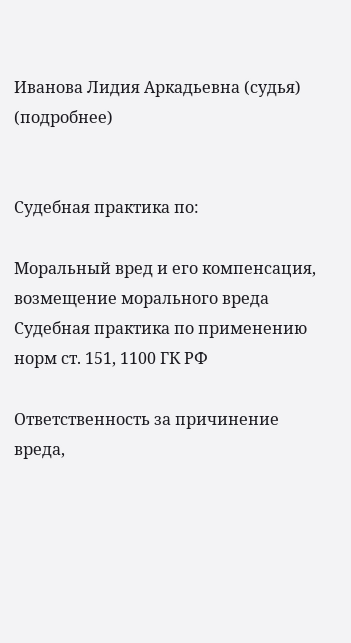Иванова Лидия Аркадьевна (судья) (подробнее)


Судебная практика по:

Моральный вред и его компенсация, возмещение морального вреда
Судебная практика по применению норм ст. 151, 1100 ГК РФ

Ответственность за причинение вреда,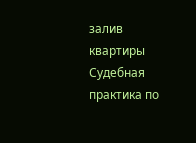залив квартиры
Судебная практика по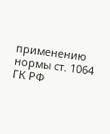применению нормы ст. 1064 ГК РФ